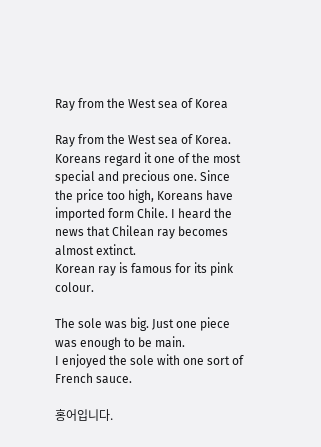Ray from the West sea of Korea

Ray from the West sea of Korea.
Koreans regard it one of the most special and precious one. Since the price too high, Koreans have imported form Chile. I heard the news that Chilean ray becomes almost extinct.
Korean ray is famous for its pink colour.

The sole was big. Just one piece was enough to be main.
I enjoyed the sole with one sort of French sauce.

홍어입니다.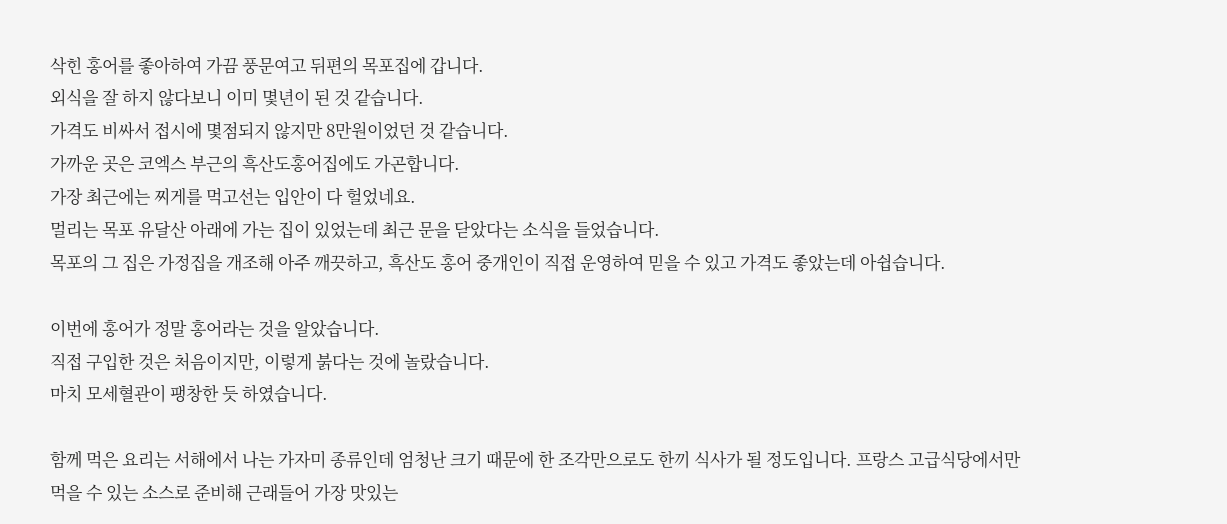삭힌 홍어를 좋아하여 가끔 풍문여고 뒤편의 목포집에 갑니다.
외식을 잘 하지 않다보니 이미 몇년이 된 것 같습니다.
가격도 비싸서 접시에 몇점되지 않지만 8만원이었던 것 같습니다.
가까운 곳은 코엑스 부근의 흑산도홍어집에도 가곤합니다.
가장 최근에는 찌게를 먹고선는 입안이 다 헐었네요.
멀리는 목포 유달산 아래에 가는 집이 있었는데 최근 문을 닫았다는 소식을 들었습니다.
목포의 그 집은 가정집을 개조해 아주 깨끗하고, 흑산도 홍어 중개인이 직접 운영하여 믿을 수 있고 가격도 좋았는데 아쉽습니다.

이번에 홍어가 정말 홍어라는 것을 알았습니다.
직접 구입한 것은 처음이지만, 이렇게 붉다는 것에 놀랐습니다.
마치 모세혈관이 팽창한 듯 하였습니다.

함께 먹은 요리는 서해에서 나는 가자미 종류인데 엄청난 크기 때문에 한 조각만으로도 한끼 식사가 될 정도입니다. 프랑스 고급식당에서만 먹을 수 있는 소스로 준비해 근래들어 가장 맛있는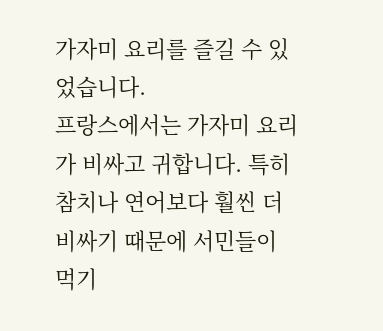가자미 요리를 즐길 수 있었습니다.
프랑스에서는 가자미 요리가 비싸고 귀합니다. 특히 참치나 연어보다 훨씬 더 비싸기 때문에 서민들이 먹기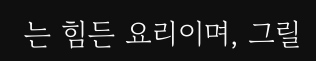는 힘든 요리이며, 그릴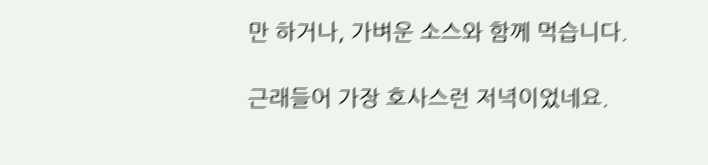만 하거나, 가벼운 소스와 함께 먹습니다.

근래들어 가장 호사스런 저녁이었네요.